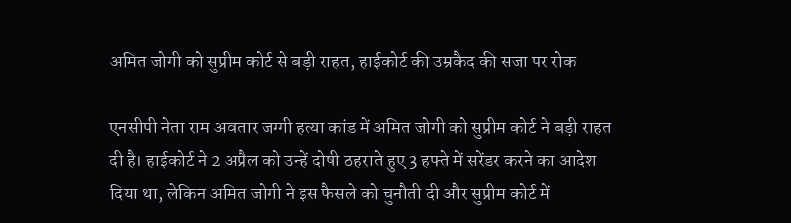अमित जोगी को सुप्रीम कोर्ट से बड़ी राहत, हाईकोर्ट की उम्रकैद की सजा पर रोक

एनसीपी नेता राम अवतार जग्गी हत्या कांड में अमित जोगी को सुप्रीम कोर्ट ने बड़ी राहत दी है। हाईकोर्ट ने 2 अप्रैल को उन्हें दोषी ठहराते हुए 3 हफ्ते में सरेंडर करने का आदेश दिया था, लेकिन अमित जोगी ने इस फैसले को चुनौती दी और सुप्रीम कोर्ट में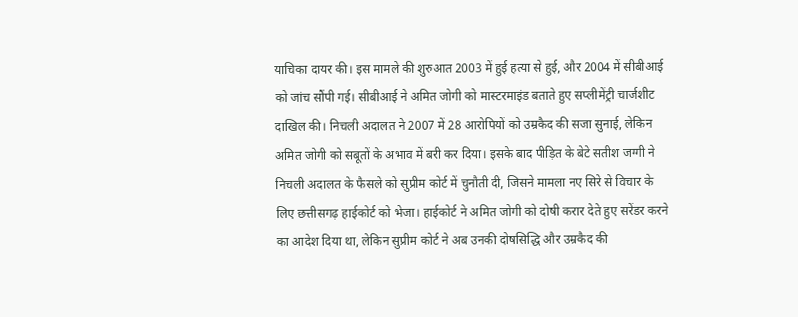याचिका दायर की। इस मामले की शुरुआत 2003 में हुई हत्या से हुई, और 2004 में सीबीआई को जांच सौंपी गई। सीबीआई ने अमित जोगी को मास्टरमाइंड बताते हुए सप्लीमेंट्री चार्जशीट दाखिल की। निचली अदालत ने 2007 में 28 आरोपियों को उम्रकैद की सजा सुनाई, लेकिन अमित जोगी को सबूतों के अभाव में बरी कर दिया। इसके बाद पीड़ित के बेटे सतीश जग्गी ने निचली अदालत के फैसले को सुप्रीम कोर्ट में चुनौती दी, जिसने मामला नए सिरे से विचार के लिए छत्तीसगढ़ हाईकोर्ट को भेजा। हाईकोर्ट ने अमित जोगी को दोषी करार देते हुए सरेंडर करने का आदेश दिया था, लेकिन सुप्रीम कोर्ट ने अब उनकी दोषसिद्धि और उम्रकैद की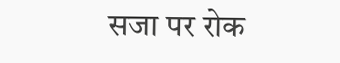सजा पर रोक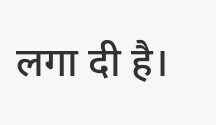लगा दी है।